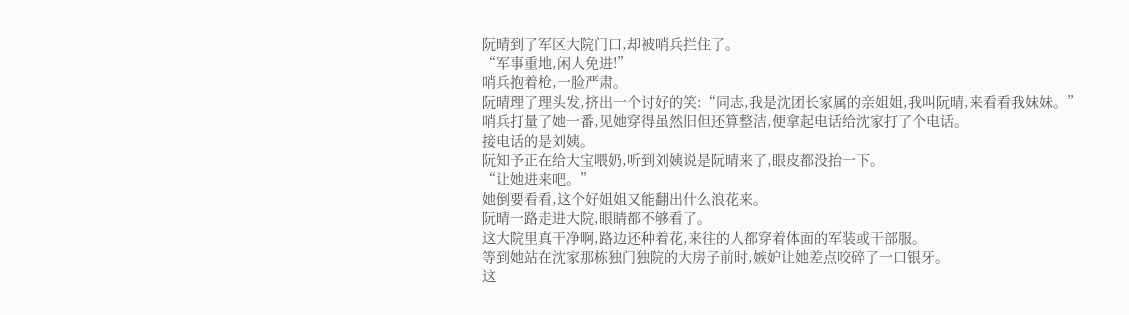阮晴到了军区大院门口,却被哨兵拦住了。
“军事重地,闲人免进!”
哨兵抱着枪,一脸严肃。
阮晴理了理头发,挤出一个讨好的笑:“同志,我是沈团长家属的亲姐姐,我叫阮晴,来看看我妹妹。”
哨兵打量了她一番,见她穿得虽然旧但还算整洁,便拿起电话给沈家打了个电话。
接电话的是刘姨。
阮知予正在给大宝喂奶,听到刘姨说是阮晴来了,眼皮都没抬一下。
“让她进来吧。”
她倒要看看,这个好姐姐又能翻出什么浪花来。
阮晴一路走进大院,眼睛都不够看了。
这大院里真干净啊,路边还种着花,来往的人都穿着体面的军装或干部服。
等到她站在沈家那栋独门独院的大房子前时,嫉妒让她差点咬碎了一口银牙。
这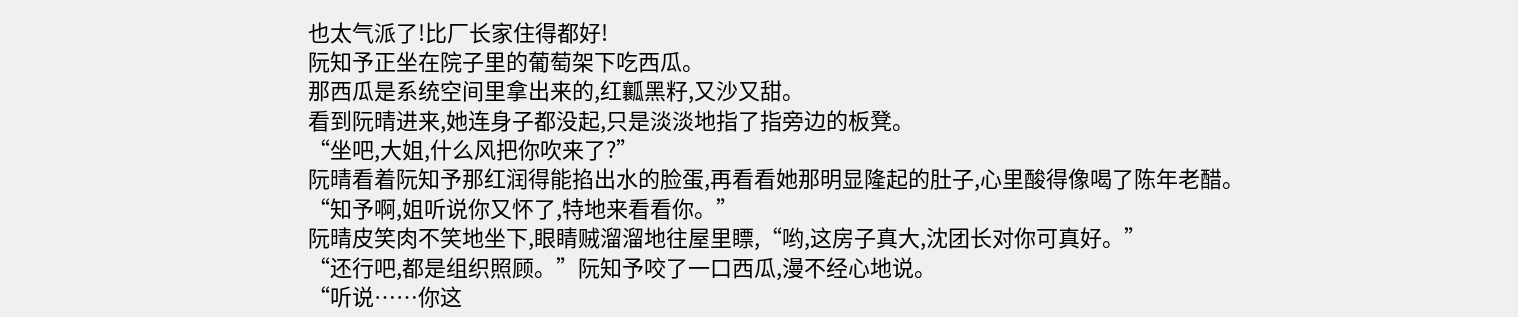也太气派了!比厂长家住得都好!
阮知予正坐在院子里的葡萄架下吃西瓜。
那西瓜是系统空间里拿出来的,红瓤黑籽,又沙又甜。
看到阮晴进来,她连身子都没起,只是淡淡地指了指旁边的板凳。
“坐吧,大姐,什么风把你吹来了?”
阮晴看着阮知予那红润得能掐出水的脸蛋,再看看她那明显隆起的肚子,心里酸得像喝了陈年老醋。
“知予啊,姐听说你又怀了,特地来看看你。”
阮晴皮笑肉不笑地坐下,眼睛贼溜溜地往屋里瞟,“哟,这房子真大,沈团长对你可真好。”
“还行吧,都是组织照顾。”阮知予咬了一口西瓜,漫不经心地说。
“听说……你这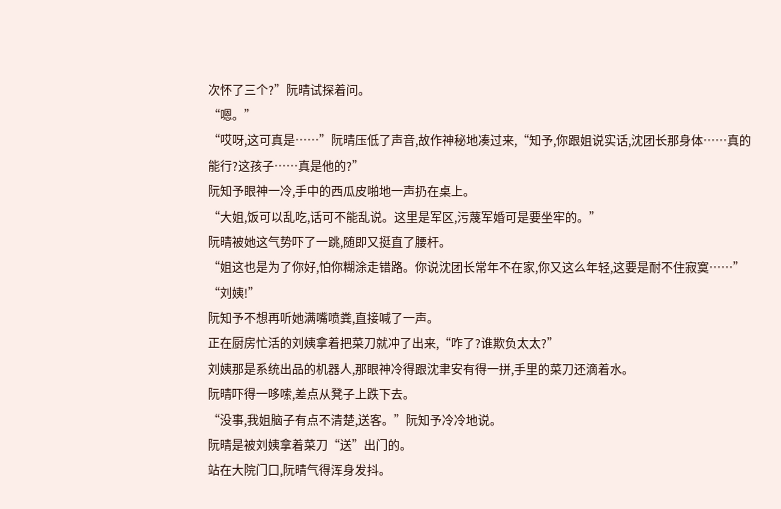次怀了三个?”阮晴试探着问。
“嗯。”
“哎呀,这可真是……”阮晴压低了声音,故作神秘地凑过来,“知予,你跟姐说实话,沈团长那身体……真的能行?这孩子……真是他的?”
阮知予眼神一冷,手中的西瓜皮啪地一声扔在桌上。
“大姐,饭可以乱吃,话可不能乱说。这里是军区,污蔑军婚可是要坐牢的。”
阮晴被她这气势吓了一跳,随即又挺直了腰杆。
“姐这也是为了你好,怕你糊涂走错路。你说沈团长常年不在家,你又这么年轻,这要是耐不住寂寞……”
“刘姨!”
阮知予不想再听她满嘴喷粪,直接喊了一声。
正在厨房忙活的刘姨拿着把菜刀就冲了出来,“咋了?谁欺负太太?”
刘姨那是系统出品的机器人,那眼神冷得跟沈聿安有得一拼,手里的菜刀还滴着水。
阮晴吓得一哆嗦,差点从凳子上跌下去。
“没事,我姐脑子有点不清楚,送客。”阮知予冷冷地说。
阮晴是被刘姨拿着菜刀“送”出门的。
站在大院门口,阮晴气得浑身发抖。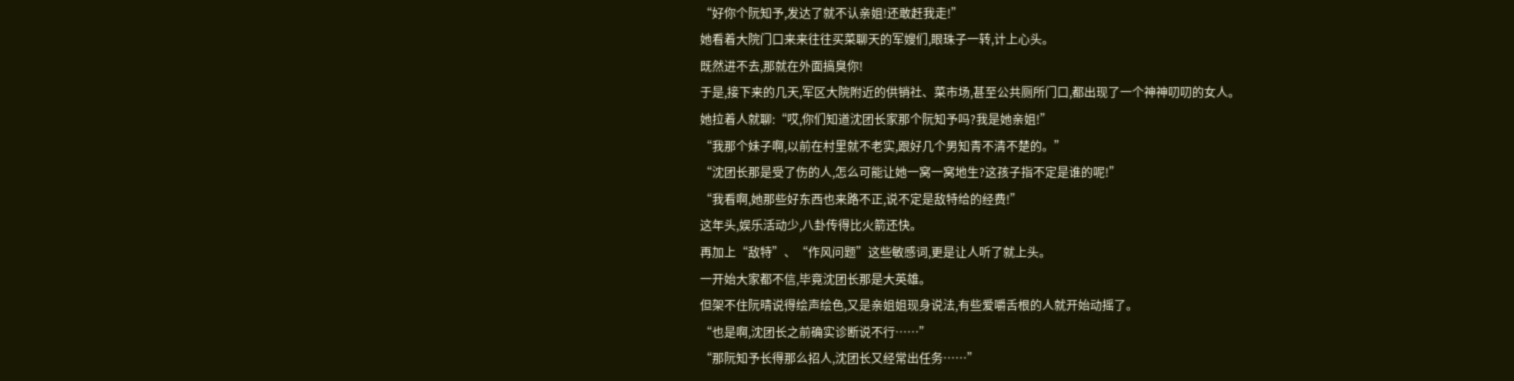“好你个阮知予,发达了就不认亲姐!还敢赶我走!”
她看着大院门口来来往往买菜聊天的军嫂们,眼珠子一转,计上心头。
既然进不去,那就在外面搞臭你!
于是,接下来的几天,军区大院附近的供销社、菜市场,甚至公共厕所门口,都出现了一个神神叨叨的女人。
她拉着人就聊:“哎,你们知道沈团长家那个阮知予吗?我是她亲姐!”
“我那个妹子啊,以前在村里就不老实,跟好几个男知青不清不楚的。”
“沈团长那是受了伤的人,怎么可能让她一窝一窝地生?这孩子指不定是谁的呢!”
“我看啊,她那些好东西也来路不正,说不定是敌特给的经费!”
这年头,娱乐活动少,八卦传得比火箭还快。
再加上“敌特”、“作风问题”这些敏感词,更是让人听了就上头。
一开始大家都不信,毕竟沈团长那是大英雄。
但架不住阮晴说得绘声绘色,又是亲姐姐现身说法,有些爱嚼舌根的人就开始动摇了。
“也是啊,沈团长之前确实诊断说不行……”
“那阮知予长得那么招人,沈团长又经常出任务……”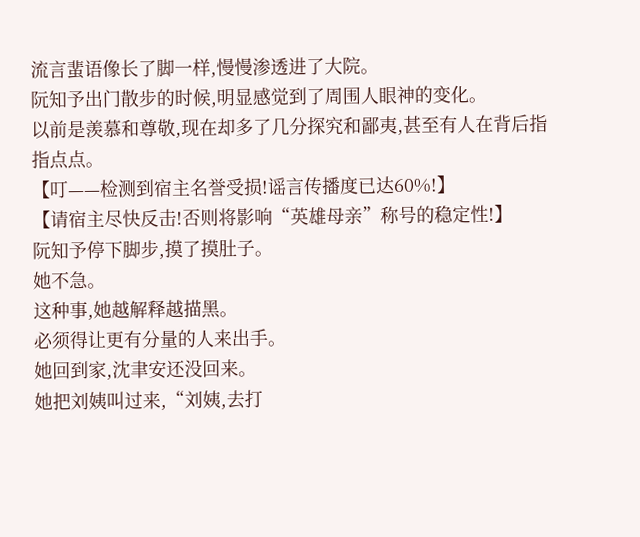流言蜚语像长了脚一样,慢慢渗透进了大院。
阮知予出门散步的时候,明显感觉到了周围人眼神的变化。
以前是羡慕和尊敬,现在却多了几分探究和鄙夷,甚至有人在背后指指点点。
【叮——检测到宿主名誉受损!谣言传播度已达60%!】
【请宿主尽快反击!否则将影响“英雄母亲”称号的稳定性!】
阮知予停下脚步,摸了摸肚子。
她不急。
这种事,她越解释越描黑。
必须得让更有分量的人来出手。
她回到家,沈聿安还没回来。
她把刘姨叫过来,“刘姨,去打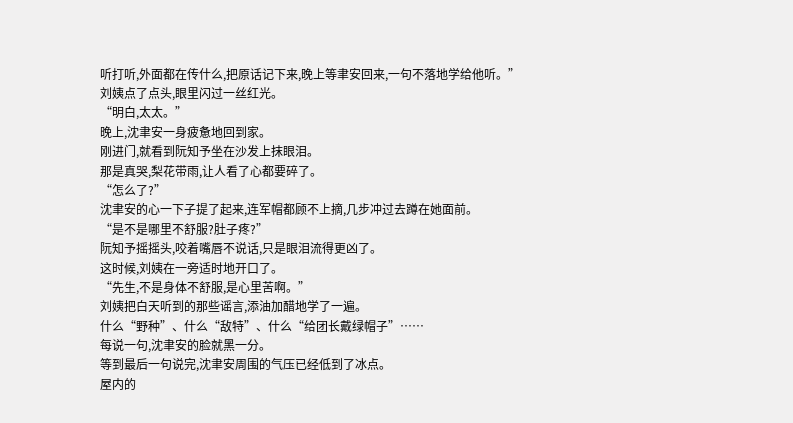听打听,外面都在传什么,把原话记下来,晚上等聿安回来,一句不落地学给他听。”
刘姨点了点头,眼里闪过一丝红光。
“明白,太太。”
晚上,沈聿安一身疲惫地回到家。
刚进门,就看到阮知予坐在沙发上抹眼泪。
那是真哭,梨花带雨,让人看了心都要碎了。
“怎么了?”
沈聿安的心一下子提了起来,连军帽都顾不上摘,几步冲过去蹲在她面前。
“是不是哪里不舒服?肚子疼?”
阮知予摇摇头,咬着嘴唇不说话,只是眼泪流得更凶了。
这时候,刘姨在一旁适时地开口了。
“先生,不是身体不舒服,是心里苦啊。”
刘姨把白天听到的那些谣言,添油加醋地学了一遍。
什么“野种”、什么“敌特”、什么“给团长戴绿帽子”……
每说一句,沈聿安的脸就黑一分。
等到最后一句说完,沈聿安周围的气压已经低到了冰点。
屋内的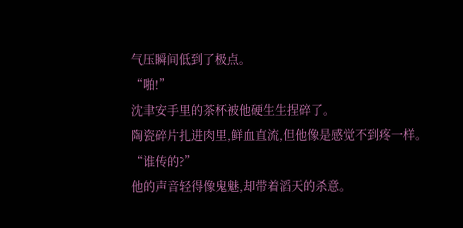气压瞬间低到了极点。
“啪!”
沈聿安手里的茶杯被他硬生生捏碎了。
陶瓷碎片扎进肉里,鲜血直流,但他像是感觉不到疼一样。
“谁传的?”
他的声音轻得像鬼魅,却带着滔天的杀意。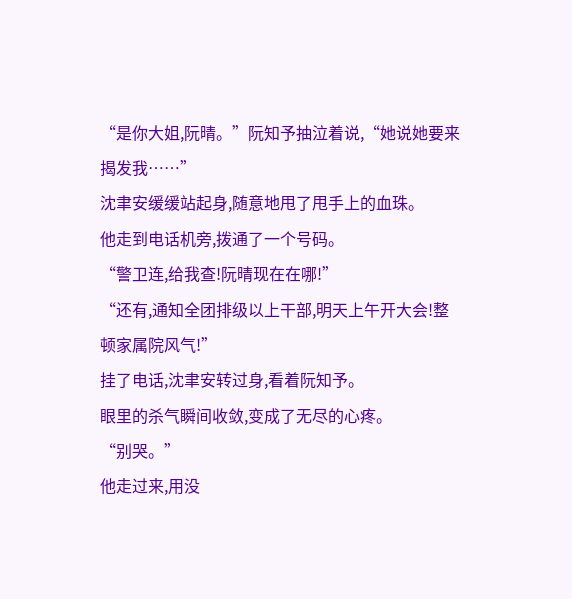“是你大姐,阮晴。”阮知予抽泣着说,“她说她要来揭发我……”
沈聿安缓缓站起身,随意地甩了甩手上的血珠。
他走到电话机旁,拨通了一个号码。
“警卫连,给我查!阮晴现在在哪!”
“还有,通知全团排级以上干部,明天上午开大会!整顿家属院风气!”
挂了电话,沈聿安转过身,看着阮知予。
眼里的杀气瞬间收敛,变成了无尽的心疼。
“别哭。”
他走过来,用没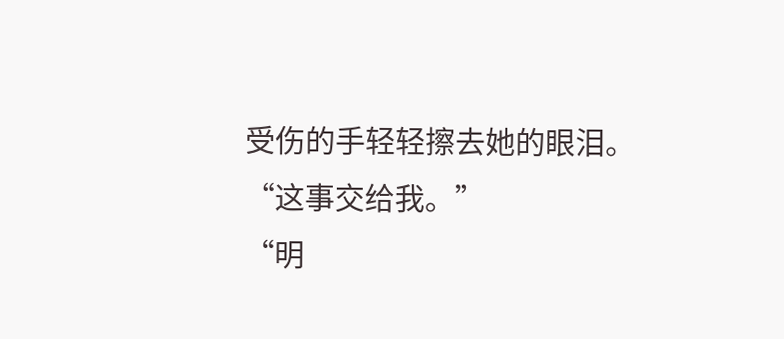受伤的手轻轻擦去她的眼泪。
“这事交给我。”
“明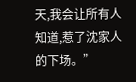天,我会让所有人知道,惹了沈家人的下场。”